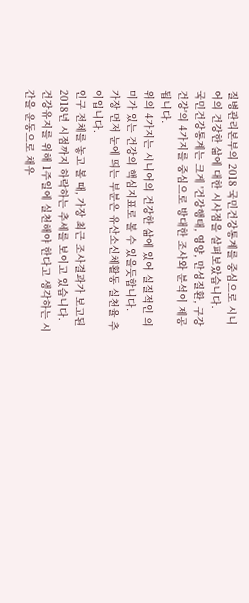질병관리본부의 2018 국민건강통계를 중심으로 시니어의 건강한 삶에 대한 시사점을 살펴보았습니다.
국민건강통계는 크게 '건강행태, 영양, 만성질환, 구강건강'의 4가지를 중심으로 방대한 조사와 분석이 제공됩니다.
위의 4가지는 시니어의 건강한 삶에 있어 실질적인 의미가 있는 건강의 핵심지표로 볼 수 있을듯합니다.
가장 먼저 눈에 띄는 부분은 유산소신체활동 실천율 추이입니다.
인구 전체를 놓고 볼 때, 가장 최근 조사결과가 보고된 2018년 시점까지 하락하는 추세를 보이고 있습니다.
건강유지를 위해 1주일에 실천해야 한다고 생각하는 시간을 운동으로 채우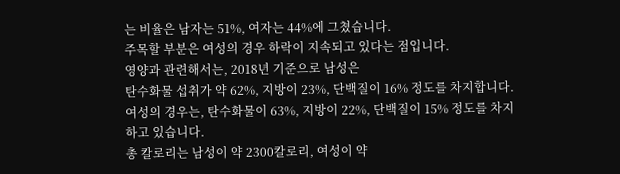는 비율은 남자는 51%, 여자는 44%에 그쳤습니다.
주목할 부분은 여성의 경우 하락이 지속되고 있다는 점입니다.
영양과 관련해서는, 2018년 기준으로 남성은
탄수화물 섭취가 약 62%, 지방이 23%, 단백질이 16% 정도를 차지합니다.
여성의 경우는, 탄수화물이 63%, 지방이 22%, 단백질이 15% 정도를 차지하고 있습니다.
총 칼로리는 남성이 약 2300칼로리, 여성이 약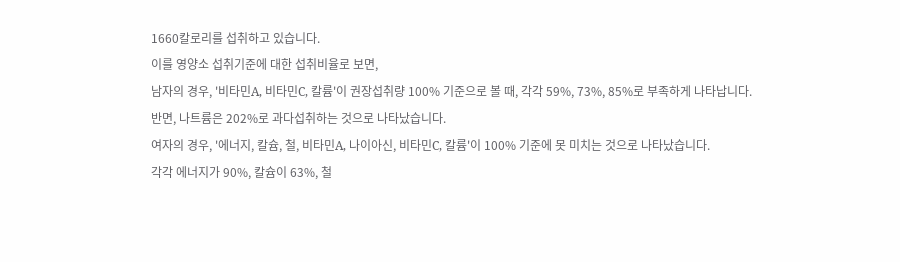1660칼로리를 섭취하고 있습니다.
이를 영양소 섭취기준에 대한 섭취비율로 보면,
남자의 경우, '비타민A, 비타민C, 칼륨'이 권장섭취량 100% 기준으로 볼 때, 각각 59%, 73%, 85%로 부족하게 나타납니다.
반면, 나트륨은 202%로 과다섭취하는 것으로 나타났습니다.
여자의 경우, '에너지, 칼슘, 철, 비타민A, 나이아신, 비타민C, 칼륨'이 100% 기준에 못 미치는 것으로 나타났습니다.
각각 에너지가 90%, 칼슘이 63%, 철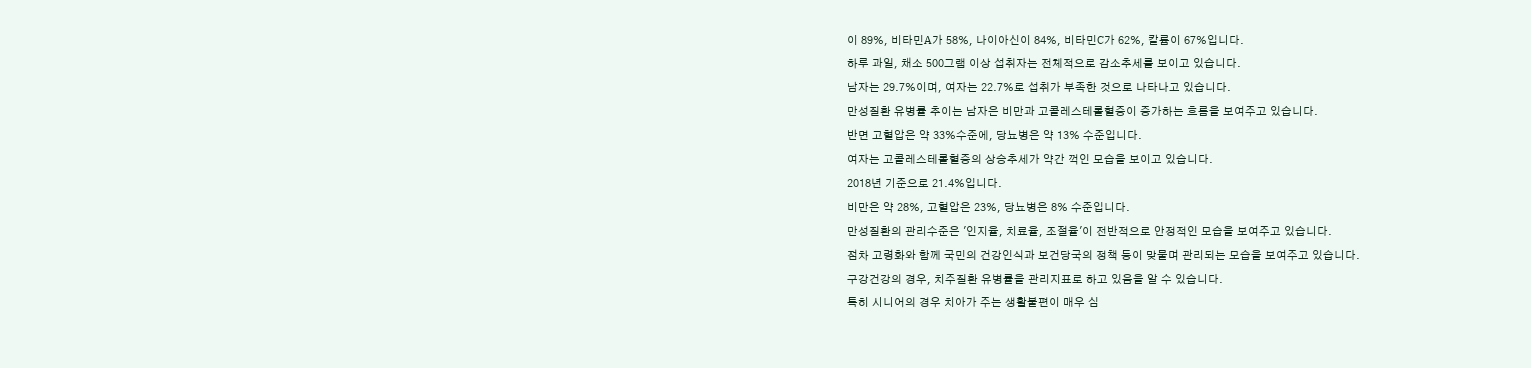이 89%, 비타민A가 58%, 나이아신이 84%, 비타민C가 62%, 칼륨이 67%입니다.
하루 과일, 채소 500그램 이상 섭취자는 전체적으로 감소추세를 보이고 있습니다.
남자는 29.7%이며, 여자는 22.7%로 섭취가 부족한 것으로 나타나고 있습니다.
만성질환 유병률 추이는 남자은 비만과 고콜레스테롤혈증이 증가하는 흐름을 보여주고 있습니다.
반면 고혈압은 약 33%수준에, 당뇨병은 약 13% 수준입니다.
여자는 고콜레스테롤혈증의 상승추세가 약간 꺽인 모습을 보이고 있습니다.
2018년 기준으로 21.4%입니다.
비만은 약 28%, 고혈압은 23%, 당뇨병은 8% 수준입니다.
만성질환의 관리수준은 '인지율, 치료율, 조절율'이 전반적으로 안정적인 모습을 보여주고 있습니다.
점차 고령화와 함께 국민의 건강인식과 보건당국의 정책 등이 맞물며 관리되는 모습을 보여주고 있습니다.
구강건강의 경우, 치주질환 유병률을 관리지표로 하고 있음을 알 수 있습니다.
특히 시니어의 경우 치아가 주는 생활불편이 매우 심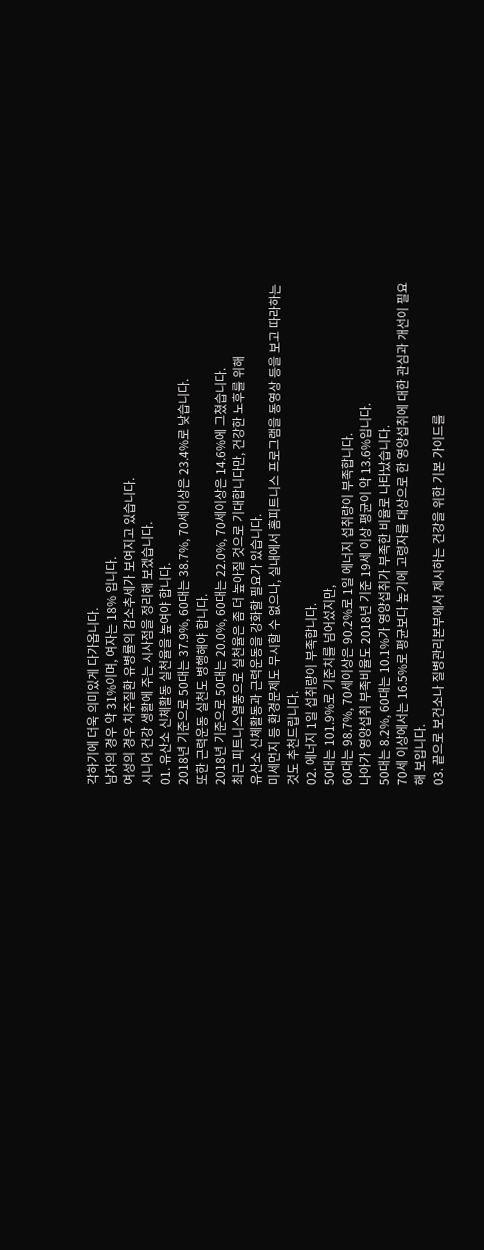각하기에 더욱 의미있게 다가옵니다.
남자의 경우 약 31%이며, 여자는 18% 입니다.
여성의 경우 치주질환 유병률의 감소추세가 보여지고 있습니다.
시니어 건강 생활에 주는 시사점을 정리해 보겠습니다.
01. 유산소 신체활동 실천율을 높여야 합니다.
2018년 기준으로 50대는 37.9%, 60대는 38.7%, 70세이상은 23.4%로 낮습니다.
또한 근력운동 실천도 병행해야 합니다.
2018년 기준으로 50대는 20.0%, 60대는 22.0%, 70세이상은 14.6%에 그쳤습니다.
최근 피트니스열풍으로 실천율은 좀 더 높아질 것으로 기대합니다만, 건강한 노후를 위해
유산소 신체활동과 근력운동을 강화할 필요가 있습니다.
미세먼지 등 환경문제도 무시할 수 없으나, 실내에서 홈피트니스 프로그램을 동영상 등을 보고 따라하는 것도 추천드립니다.
02. 에너지 1일 섭취량이 부족합니다.
50대는 101.9%로 기준치를 넘어섰지만,
60대는 98.7%, 70세이상은 90.2%로 1일 에너지 섭취량이 부족합니다.
나아가 영양섭취 부족비율도 2018년 기준 19세 이상 평균이 약 13.6%입니다.
50대는 8.2%, 60대는 10.1%가 영양섭취가 부족한 비율로 나타났습니다.
70세 이상에서는 16.5%로 평균보다 높기에 고령자를 대상으로 한 영양섭취에 대한 관심과 개선이 필요해 보입니다.
03. 끝으로 보건소나 질병관리본부에서 제시하는 건강을 위한 기본 가이드를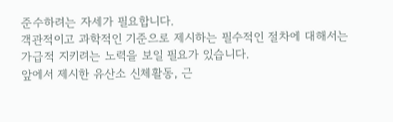준수하려는 자세가 필요합니다.
객관적이고 과학적인 기준으로 제시하는 필수적인 절차에 대해서는 가급적 지키려는 노력을 보일 필요가 있습니다.
앞에서 제시한 유산소 신체활동, 근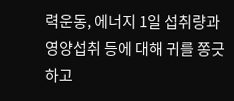력운동, 에너지 1일 섭취량과 영양섭취 등에 대해 귀를 쫑긋하고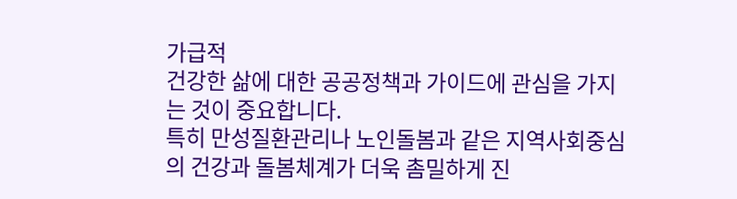가급적
건강한 삶에 대한 공공정책과 가이드에 관심을 가지는 것이 중요합니다.
특히 만성질환관리나 노인돌봄과 같은 지역사회중심의 건강과 돌봄체계가 더욱 촘밀하게 진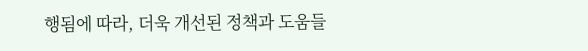행됨에 따라, 더욱 개선된 정책과 도움들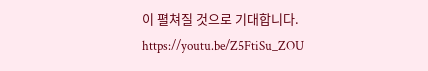이 펼쳐질 것으로 기대합니다.
https://youtu.be/Z5FtiSu_ZOU